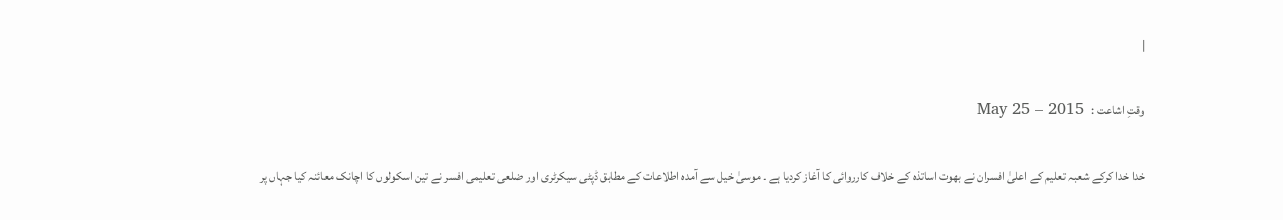|

وقتِ اشاعت :   May 25 – 2015

خدا خدا کرکے شعبہ تعلیم کے اعلیٰ افسران نے بھوت اساتذہ کے خلاف کارروائی کا آغاز کردیا ہے ۔ موسیٰ خیل سے آمدہ اطلاعات کے مطابق ڈپٹی سیکرٹری اور ضلعی تعلیمی افسر نے تین اسکولوں کا اچانک معائنہ کیا جہاں پر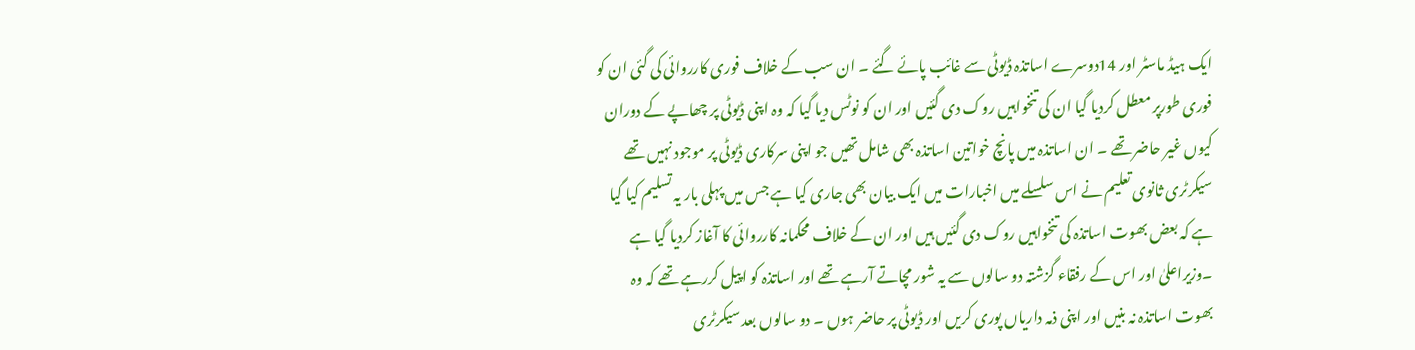ایک ہیڈ ماسٹر اور 14دوسرے اساتذہ ڈیوٹی سے غائب پائے گئے ۔ ان سب کے خلاف فوری کارروائی کی گئی ان کو فوری طورپر معطل کردیا گیا ان کی تنخواہیں روک دی گئیں اور ان کو نوٹس دیا گیا کہ وہ اپنی ڈیوٹی پر چھاپے کے دوران کیوں غیر حاضر تھے ۔ ان اساتذہ میں پانچ خواتین اساتذہ بھی شامل تھیں جو اپنی سرکاری ڈیوٹی پر موجود نہیں تھے سیکرٹری ثانوی تعلیم نے اس سلسلے میں اخبارات میں ایک بیان بھی جاری کیا ہے جس میں پہلی بار یہ تسلیم کیا گیا ہے کہ بعض بھوت اساتذہ کی تنخواہیں روک دی گئیں ہیں اور ان کے خلاف محکمانہ کارروائی کا آغاز کردیا گیا ہے ۔وزیراعلیٰ اور اس کے رفقاء گزشتہ دو سالوں سے یہ شور مچاتے آرہے تھے اور اساتذہ کو اپیل کررہے تھے کہ وہ بھوت اساتذہ نہ بنیں اور اپنی ذمہ داریاں پوری کریں اور ڈیوٹی پر حاضر ہوں ۔ دو سالوں بعد سیکرٹری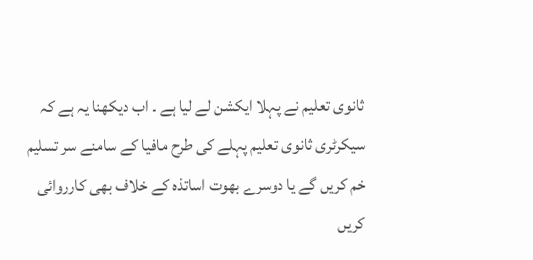ثانوی تعلیم نے پہلا ایکشن لے لیا ہے ۔ اب دیکھنا یہ ہے کہ سیکرٹری ثانوی تعلیم پہلے کی طرح مافیا کے سامنے سر تسلیم خم کریں گے یا دوسرے بھوت اساتذہ کے خلاف بھی کارروائی کریں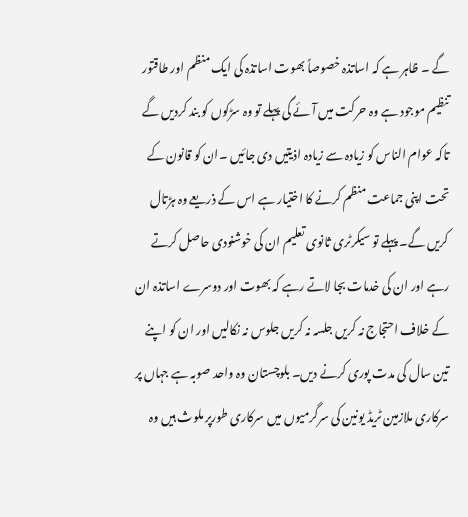گے ۔ ظاہر ہے کہ اساتذہ خصوصاً بھوت اساتذہ کی ایک منظم اور طاقتور تنظیم موجود ہے وہ حرکت میں آئے گی پہلے تو وہ سڑکوں کو بند کردیں گے تاکہ عوام الناس کو زیادہ سے زیادہ اذیتیں دی جائیں ۔ان کو قانون کے تحت اپنی جماعت منظم کرنے کا اختیار ہے اس کے ذریعے وہ ہڑتال کریں گے۔ پہلے تو سیکرٹری ثانوی تعلیم ان کی خوشنودی حاصل کرتے رہے اور ان کی خدمات بجا لاتے رہے کہ بھوت اور دوسرے اساتذہ ان کے خلاف احتجاج نہ کریں جلسہ نہ کریں جلوس نہ نکالیں اور ان کو اپنے تین سال کی مدت پوری کرنے دیں۔ بلوچستان وہ واحد صوبہ ہے جہاں پر سرکاری ملازمین ٹریڈ یونین کی سرگرمیوں میں سرکاری طورپر ملوث ہیں وہ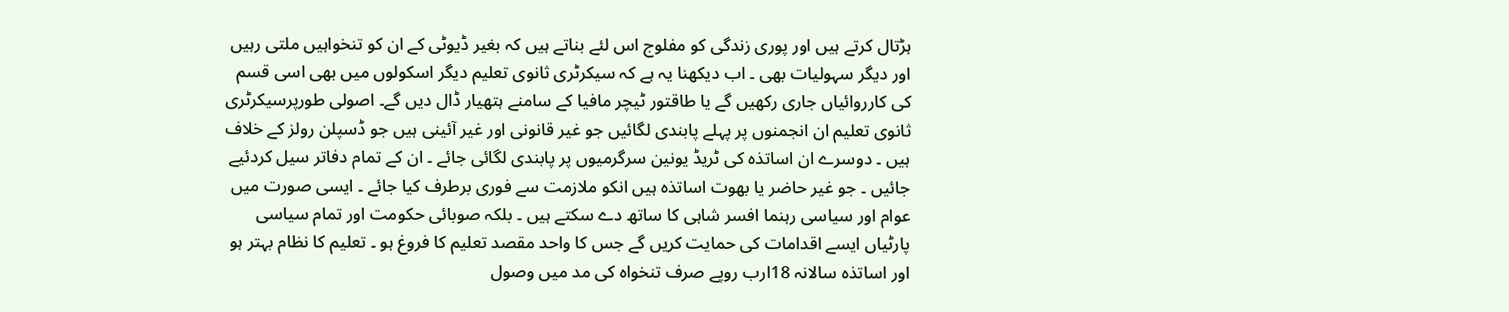ہڑتال کرتے ہیں اور پوری زندگی کو مفلوج اس لئے بناتے ہیں کہ بغیر ڈیوٹی کے ان کو تنخواہیں ملتی رہیں اور دیگر سہولیات بھی ۔ اب دیکھنا یہ ہے کہ سیکرٹری ثانوی تعلیم دیگر اسکولوں میں بھی اسی قسم کی کارروائیاں جاری رکھیں گے یا طاقتور ٹیچر مافیا کے سامنے ہتھیار ڈال دیں گے۔ اصولی طورپرسیکرٹری ثانوی تعلیم ان انجمنوں پر پہلے پابندی لگائیں جو غیر قانونی اور غیر آئینی ہیں جو ڈسپلن رولز کے خلاف ہیں ۔ دوسرے ان اساتذہ کی ٹریڈ یونین سرگرمیوں پر پابندی لگائی جائے ۔ ان کے تمام دفاتر سیل کردئیے جائیں ۔ جو غیر حاضر یا بھوت اساتذہ ہیں انکو ملازمت سے فوری برطرف کیا جائے ۔ ایسی صورت میں عوام اور سیاسی رہنما افسر شاہی کا ساتھ دے سکتے ہیں ۔ بلکہ صوبائی حکومت اور تمام سیاسی پارٹیاں ایسے اقدامات کی حمایت کریں گے جس کا واحد مقصد تعلیم کا فروغ ہو ۔ تعلیم کا نظام بہتر ہو اور اساتذہ سالانہ 18ارب روپے صرف تنخواہ کی مد میں وصول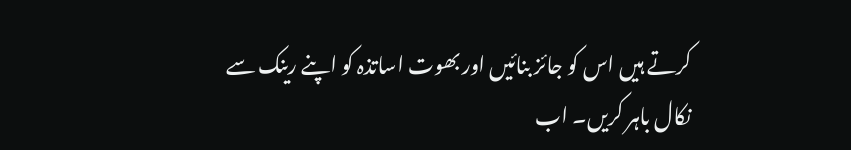کرتے ہیں اس کو جائز بنائیں اور بھوت اساتذہ کو اپنے رینک سے نکال باہر کریں۔ اب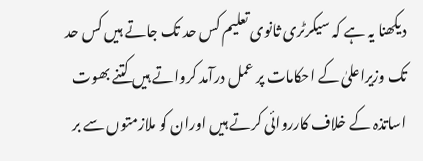دیکھنا یہ ہے کہ سیکرٹری ثانوی تعلیم کس حد تک جاتے ہیں کس حد تک وزیراعلیٰ کے احکامات پر عمل درآمد کرواتے ہیں کتنے بھوت اساتذہ کے خلاف کارروائی کرتے ہیں اوران کو ملازمتوں سے بر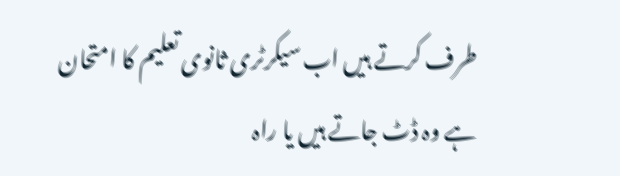طرف کرتے ہیں اب سیکرٹری ثانوی تعلیم کا امتحان ہے وہ ڈٹ جاتے ہیں یا راہ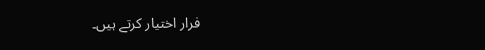فرار اختیار کرتے ہیں۔